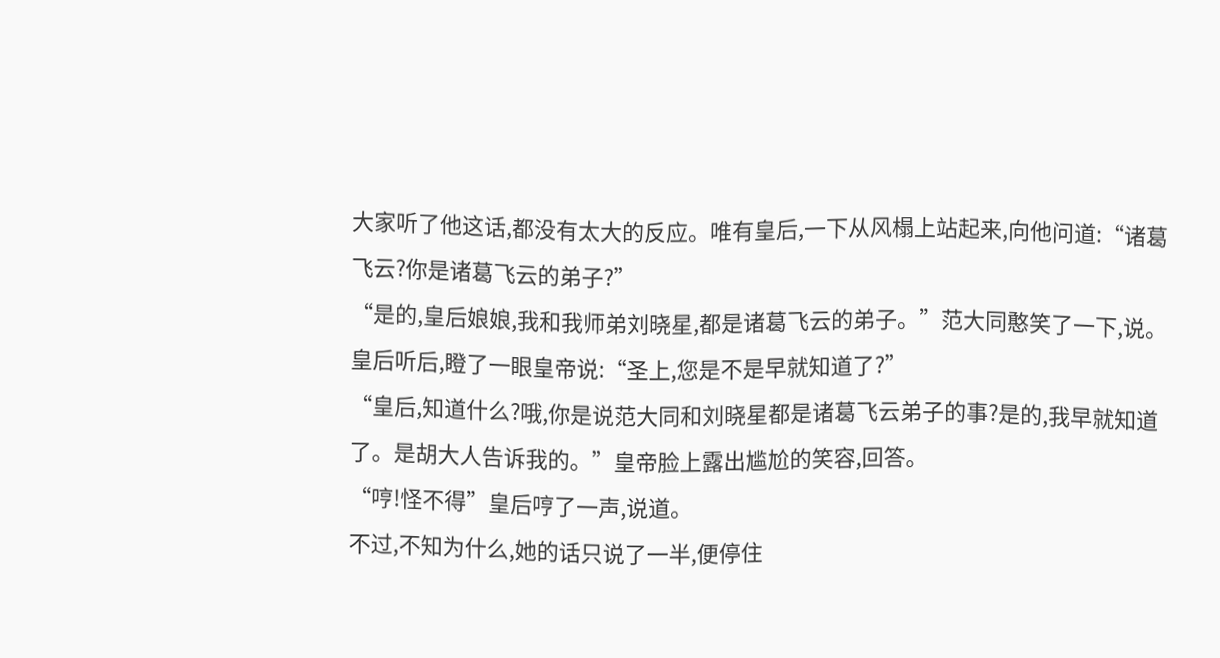大家听了他这话,都没有太大的反应。唯有皇后,一下从风榻上站起来,向他问道:“诸葛飞云?你是诸葛飞云的弟子?”
“是的,皇后娘娘,我和我师弟刘晓星,都是诸葛飞云的弟子。”范大同憨笑了一下,说。
皇后听后,瞪了一眼皇帝说:“圣上,您是不是早就知道了?”
“皇后,知道什么?哦,你是说范大同和刘晓星都是诸葛飞云弟子的事?是的,我早就知道了。是胡大人告诉我的。”皇帝脸上露出尴尬的笑容,回答。
“哼!怪不得”皇后哼了一声,说道。
不过,不知为什么,她的话只说了一半,便停住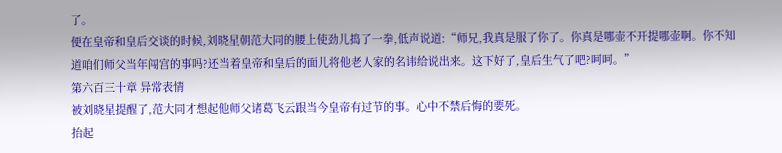了。
便在皇帝和皇后交谈的时候,刘晓星朝范大同的腰上使劲儿捣了一拳,低声说道:“师兄,我真是服了你了。你真是哪壶不开提哪壶啊。你不知道咱们师父当年闯宫的事吗?还当着皇帝和皇后的面儿将他老人家的名讳给说出来。这下好了,皇后生气了吧?呵呵。”
第六百三十章 异常表情
被刘晓星提醒了,范大同才想起他师父诸葛飞云跟当今皇帝有过节的事。心中不禁后悔的要死。
抬起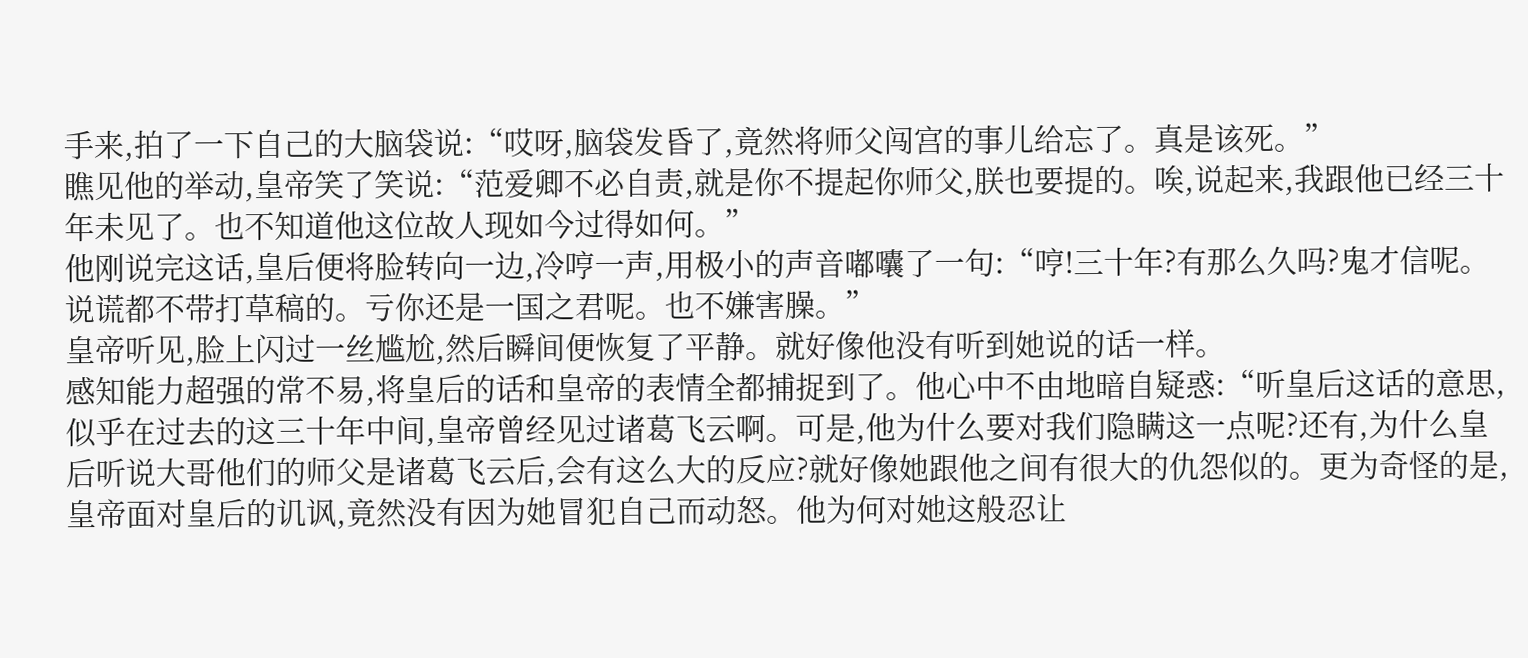手来,拍了一下自己的大脑袋说:“哎呀,脑袋发昏了,竟然将师父闯宫的事儿给忘了。真是该死。”
瞧见他的举动,皇帝笑了笑说:“范爱卿不必自责,就是你不提起你师父,朕也要提的。唉,说起来,我跟他已经三十年未见了。也不知道他这位故人现如今过得如何。”
他刚说完这话,皇后便将脸转向一边,冷哼一声,用极小的声音嘟囔了一句:“哼!三十年?有那么久吗?鬼才信呢。说谎都不带打草稿的。亏你还是一国之君呢。也不嫌害臊。”
皇帝听见,脸上闪过一丝尴尬,然后瞬间便恢复了平静。就好像他没有听到她说的话一样。
感知能力超强的常不易,将皇后的话和皇帝的表情全都捕捉到了。他心中不由地暗自疑惑:“听皇后这话的意思,似乎在过去的这三十年中间,皇帝曾经见过诸葛飞云啊。可是,他为什么要对我们隐瞒这一点呢?还有,为什么皇后听说大哥他们的师父是诸葛飞云后,会有这么大的反应?就好像她跟他之间有很大的仇怨似的。更为奇怪的是,皇帝面对皇后的讥讽,竟然没有因为她冒犯自己而动怒。他为何对她这般忍让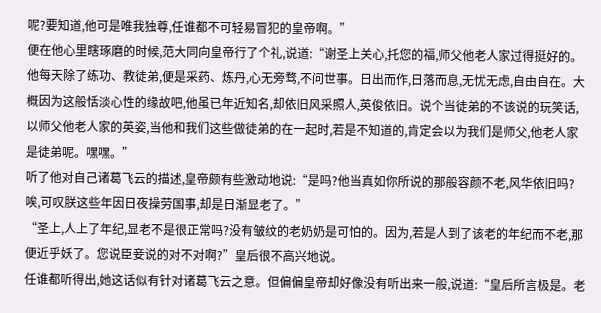呢?要知道,他可是唯我独尊,任谁都不可轻易冒犯的皇帝啊。”
便在他心里瞎琢磨的时候,范大同向皇帝行了个礼,说道:“谢圣上关心,托您的福,师父他老人家过得挺好的。他每天除了练功、教徒弟,便是采药、炼丹,心无旁骛,不问世事。日出而作,日落而息,无忧无虑,自由自在。大概因为这般恬淡心性的缘故吧,他虽已年近知名,却依旧风采照人,英俊依旧。说个当徒弟的不该说的玩笑话,以师父他老人家的英姿,当他和我们这些做徒弟的在一起时,若是不知道的,肯定会以为我们是师父,他老人家是徒弟呢。嘿嘿。”
听了他对自己诸葛飞云的描述,皇帝颇有些激动地说:“是吗?他当真如你所说的那般容颜不老,风华依旧吗?唉,可叹朕这些年因日夜操劳国事,却是日渐显老了。”
“圣上,人上了年纪,显老不是很正常吗?没有皱纹的老奶奶是可怕的。因为,若是人到了该老的年纪而不老,那便近乎妖了。您说臣妾说的对不对啊?”皇后很不高兴地说。
任谁都听得出,她这话似有针对诸葛飞云之意。但偏偏皇帝却好像没有听出来一般,说道:“皇后所言极是。老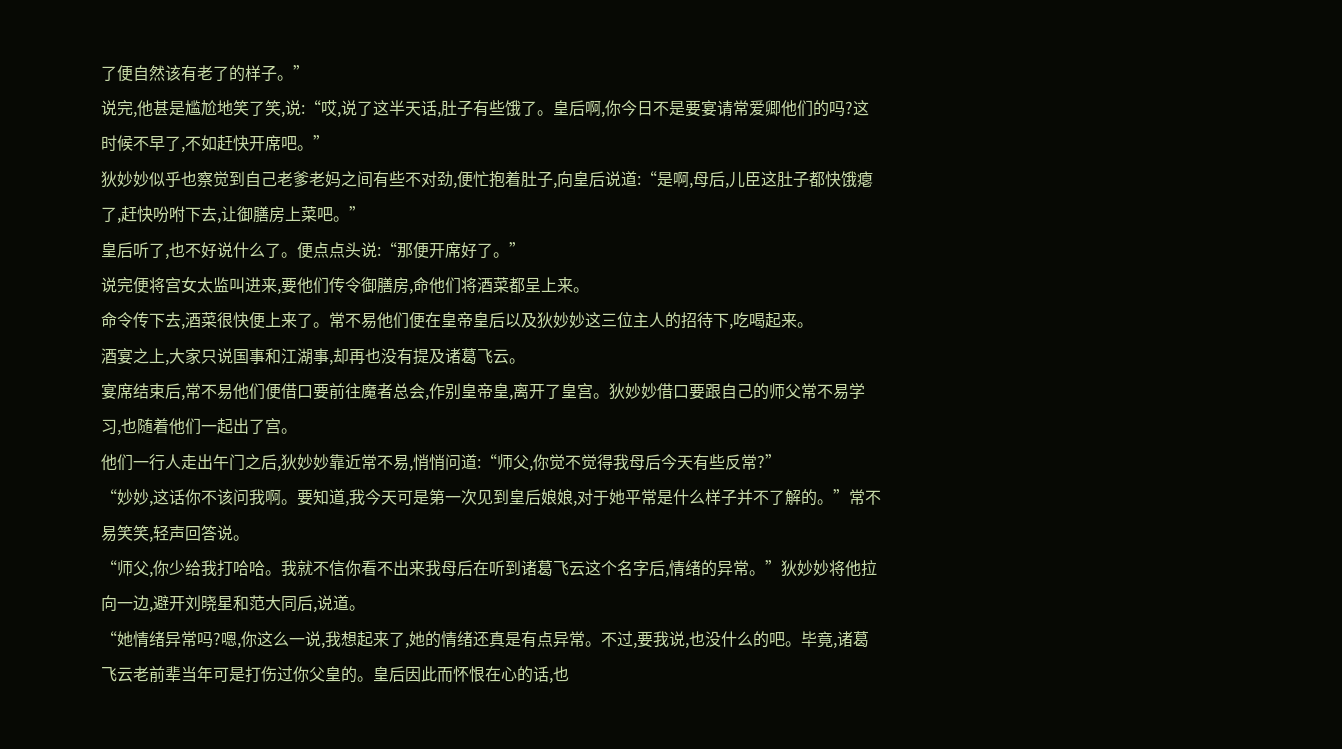了便自然该有老了的样子。”
说完,他甚是尴尬地笑了笑,说:“哎,说了这半天话,肚子有些饿了。皇后啊,你今日不是要宴请常爱卿他们的吗?这时候不早了,不如赶快开席吧。”
狄妙妙似乎也察觉到自己老爹老妈之间有些不对劲,便忙抱着肚子,向皇后说道:“是啊,母后,儿臣这肚子都快饿瘪了,赶快吩咐下去,让御膳房上菜吧。”
皇后听了,也不好说什么了。便点点头说:“那便开席好了。”
说完便将宫女太监叫进来,要他们传令御膳房,命他们将酒菜都呈上来。
命令传下去,酒菜很快便上来了。常不易他们便在皇帝皇后以及狄妙妙这三位主人的招待下,吃喝起来。
酒宴之上,大家只说国事和江湖事,却再也没有提及诸葛飞云。
宴席结束后,常不易他们便借口要前往魔者总会,作别皇帝皇,离开了皇宫。狄妙妙借口要跟自己的师父常不易学习,也随着他们一起出了宫。
他们一行人走出午门之后,狄妙妙靠近常不易,悄悄问道:“师父,你觉不觉得我母后今天有些反常?”
“妙妙,这话你不该问我啊。要知道,我今天可是第一次见到皇后娘娘,对于她平常是什么样子并不了解的。”常不易笑笑,轻声回答说。
“师父,你少给我打哈哈。我就不信你看不出来我母后在听到诸葛飞云这个名字后,情绪的异常。”狄妙妙将他拉向一边,避开刘晓星和范大同后,说道。
“她情绪异常吗?嗯,你这么一说,我想起来了,她的情绪还真是有点异常。不过,要我说,也没什么的吧。毕竟,诸葛飞云老前辈当年可是打伤过你父皇的。皇后因此而怀恨在心的话,也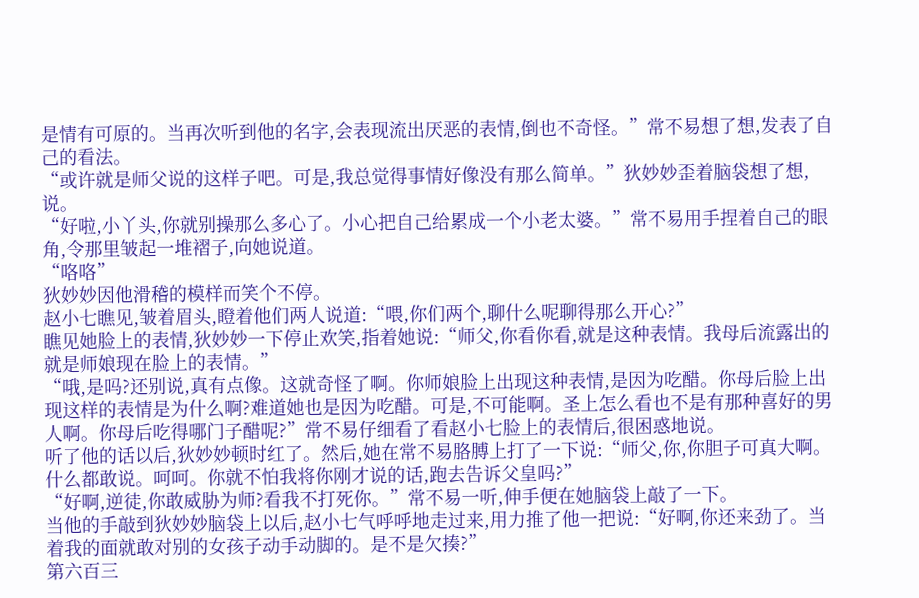是情有可原的。当再次听到他的名字,会表现流出厌恶的表情,倒也不奇怪。”常不易想了想,发表了自己的看法。
“或许就是师父说的这样子吧。可是,我总觉得事情好像没有那么简单。”狄妙妙歪着脑袋想了想,说。
“好啦,小丫头,你就别操那么多心了。小心把自己给累成一个小老太婆。”常不易用手捏着自己的眼角,令那里皱起一堆褶子,向她说道。
“咯咯”
狄妙妙因他滑稽的模样而笑个不停。
赵小七瞧见,皱着眉头,瞪着他们两人说道:“喂,你们两个,聊什么呢聊得那么开心?”
瞧见她脸上的表情,狄妙妙一下停止欢笑,指着她说:“师父,你看你看,就是这种表情。我母后流露出的就是师娘现在脸上的表情。”
“哦,是吗?还别说,真有点像。这就奇怪了啊。你师娘脸上出现这种表情,是因为吃醋。你母后脸上出现这样的表情是为什么啊?难道她也是因为吃醋。可是,不可能啊。圣上怎么看也不是有那种喜好的男人啊。你母后吃得哪门子醋呢?”常不易仔细看了看赵小七脸上的表情后,很困惑地说。
听了他的话以后,狄妙妙顿时红了。然后,她在常不易胳膊上打了一下说:“师父,你,你胆子可真大啊。什么都敢说。呵呵。你就不怕我将你刚才说的话,跑去告诉父皇吗?”
“好啊,逆徒,你敢威胁为师?看我不打死你。”常不易一听,伸手便在她脑袋上敲了一下。
当他的手敲到狄妙妙脑袋上以后,赵小七气呼呼地走过来,用力推了他一把说:“好啊,你还来劲了。当着我的面就敢对别的女孩子动手动脚的。是不是欠揍?”
第六百三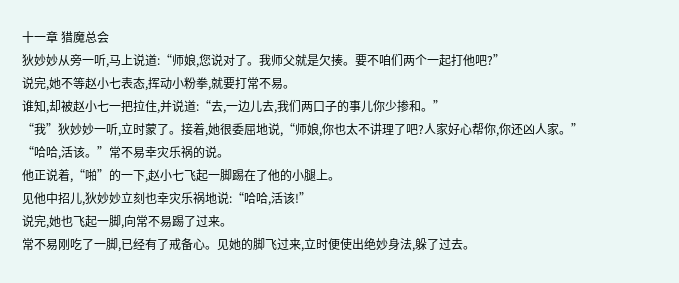十一章 猎魔总会
狄妙妙从旁一听,马上说道:“师娘,您说对了。我师父就是欠揍。要不咱们两个一起打他吧?”
说完,她不等赵小七表态,挥动小粉拳,就要打常不易。
谁知,却被赵小七一把拉住,并说道:“去,一边儿去,我们两口子的事儿你少掺和。”
“我”狄妙妙一听,立时蒙了。接着,她很委屈地说,“师娘,你也太不讲理了吧?人家好心帮你,你还凶人家。”
“哈哈,活该。”常不易幸灾乐祸的说。
他正说着,“啪”的一下,赵小七飞起一脚踢在了他的小腿上。
见他中招儿,狄妙妙立刻也幸灾乐祸地说:“哈哈,活该!”
说完,她也飞起一脚,向常不易踢了过来。
常不易刚吃了一脚,已经有了戒备心。见她的脚飞过来,立时便使出绝妙身法,躲了过去。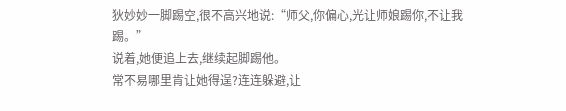狄妙妙一脚踢空,很不高兴地说:“师父,你偏心,光让师娘踢你,不让我踢。”
说着,她便追上去,继续起脚踢他。
常不易哪里肯让她得逞?连连躲避,让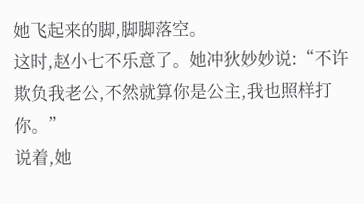她飞起来的脚,脚脚落空。
这时,赵小七不乐意了。她冲狄妙妙说:“不许欺负我老公,不然就算你是公主,我也照样打你。”
说着,她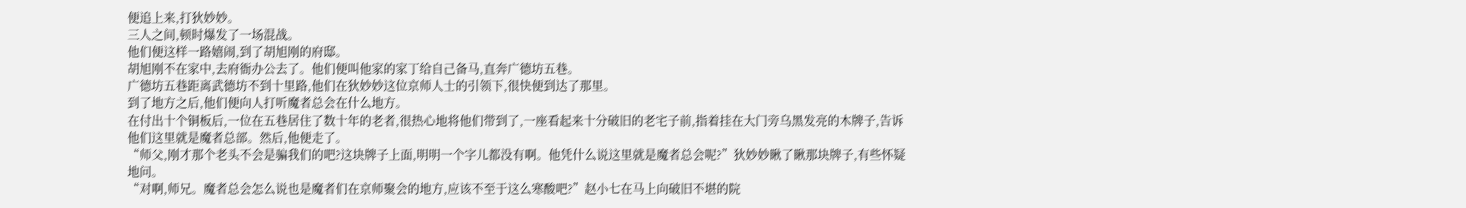便追上来,打狄妙妙。
三人之间,顿时爆发了一场混战。
他们便这样一路嬉闹,到了胡旭刚的府邸。
胡旭刚不在家中,去府衙办公去了。他们便叫他家的家丁给自己备马,直奔广德坊五巷。
广德坊五巷距离武德坊不到十里路,他们在狄妙妙这位京师人士的引领下,很快便到达了那里。
到了地方之后,他们便向人打听魔者总会在什么地方。
在付出十个铜板后,一位在五巷居住了数十年的老者,很热心地将他们带到了,一座看起来十分破旧的老宅子前,指着挂在大门旁乌黑发亮的木牌子,告诉他们这里就是魔者总部。然后,他便走了。
“师父,刚才那个老头不会是骗我们的吧?这块牌子上面,明明一个字儿都没有啊。他凭什么说这里就是魔者总会呢?”狄妙妙瞅了瞅那块牌子,有些怀疑地问。
“对啊,师兄。魔者总会怎么说也是魔者们在京师聚会的地方,应该不至于这么寒酸吧?”赵小七在马上向破旧不堪的院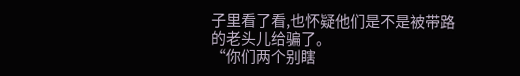子里看了看,也怀疑他们是不是被带路的老头儿给骗了。
“你们两个别瞎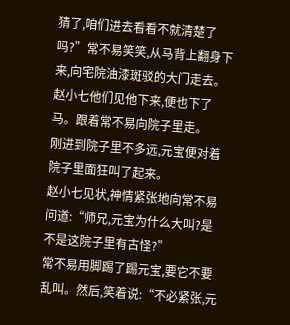猜了,咱们进去看看不就清楚了吗?”常不易笑笑,从马背上翻身下来,向宅院油漆斑驳的大门走去。
赵小七他们见他下来,便也下了马。跟着常不易向院子里走。
刚进到院子里不多远,元宝便对着院子里面狂叫了起来。
赵小七见状,神情紧张地向常不易问道:“师兄,元宝为什么大叫?是不是这院子里有古怪?”
常不易用脚踢了踢元宝,要它不要乱叫。然后,笑着说:“不必紧张,元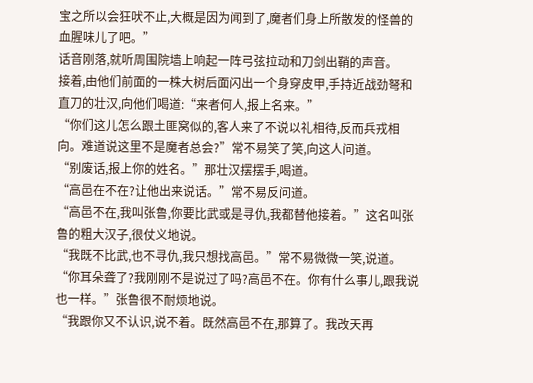宝之所以会狂吠不止,大概是因为闻到了,魔者们身上所散发的怪兽的血腥味儿了吧。”
话音刚落,就听周围院墙上响起一阵弓弦拉动和刀剑出鞘的声音。
接着,由他们前面的一株大树后面闪出一个身穿皮甲,手持近战劲弩和直刀的壮汉,向他们喝道:“来者何人,报上名来。”
“你们这儿怎么跟土匪窝似的,客人来了不说以礼相待,反而兵戎相向。难道说这里不是魔者总会?”常不易笑了笑,向这人问道。
“别废话,报上你的姓名。”那壮汉摆摆手,喝道。
“高邑在不在?让他出来说话。”常不易反问道。
“高邑不在,我叫张鲁,你要比武或是寻仇,我都替他接着。”这名叫张鲁的粗大汉子,很仗义地说。
“我既不比武,也不寻仇,我只想找高邑。”常不易微微一笑,说道。
“你耳朵聋了?我刚刚不是说过了吗?高邑不在。你有什么事儿,跟我说也一样。”张鲁很不耐烦地说。
“我跟你又不认识,说不着。既然高邑不在,那算了。我改天再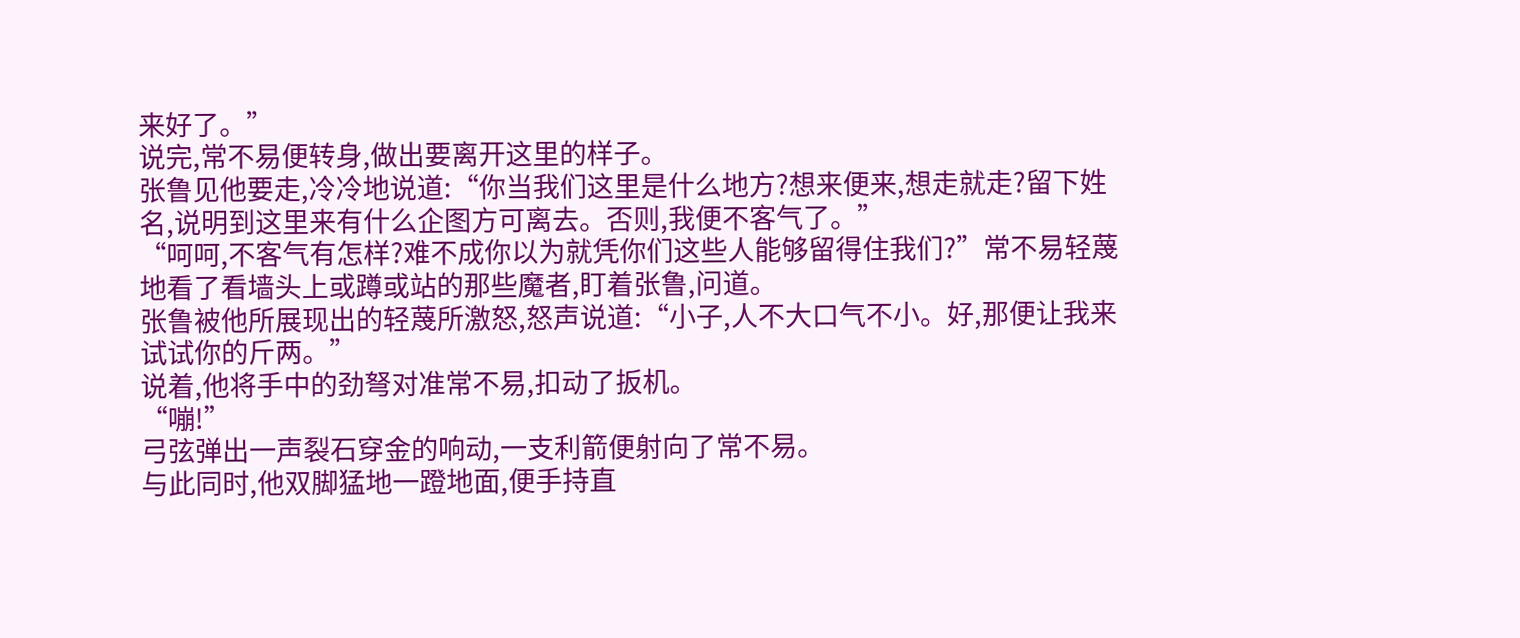来好了。”
说完,常不易便转身,做出要离开这里的样子。
张鲁见他要走,冷冷地说道:“你当我们这里是什么地方?想来便来,想走就走?留下姓名,说明到这里来有什么企图方可离去。否则,我便不客气了。”
“呵呵,不客气有怎样?难不成你以为就凭你们这些人能够留得住我们?”常不易轻蔑地看了看墙头上或蹲或站的那些魔者,盯着张鲁,问道。
张鲁被他所展现出的轻蔑所激怒,怒声说道:“小子,人不大口气不小。好,那便让我来试试你的斤两。”
说着,他将手中的劲弩对准常不易,扣动了扳机。
“嘣!”
弓弦弹出一声裂石穿金的响动,一支利箭便射向了常不易。
与此同时,他双脚猛地一蹬地面,便手持直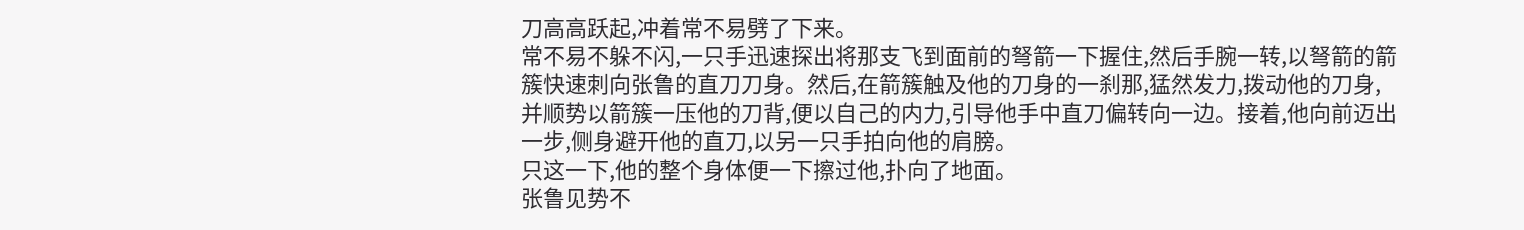刀高高跃起,冲着常不易劈了下来。
常不易不躲不闪,一只手迅速探出将那支飞到面前的弩箭一下握住,然后手腕一转,以弩箭的箭簇快速刺向张鲁的直刀刀身。然后,在箭簇触及他的刀身的一刹那,猛然发力,拨动他的刀身,并顺势以箭簇一压他的刀背,便以自己的内力,引导他手中直刀偏转向一边。接着,他向前迈出一步,侧身避开他的直刀,以另一只手拍向他的肩膀。
只这一下,他的整个身体便一下擦过他,扑向了地面。
张鲁见势不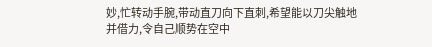妙,忙转动手腕,带动直刀向下直刺,希望能以刀尖触地并借力,令自己顺势在空中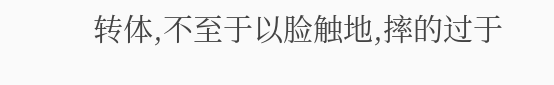转体,不至于以脸触地,摔的过于